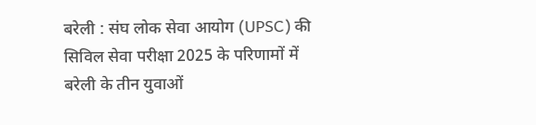बरेली : संघ लोक सेवा आयोग (UPSC) की सिविल सेवा परीक्षा 2025 के परिणामों में बरेली के तीन युवाओं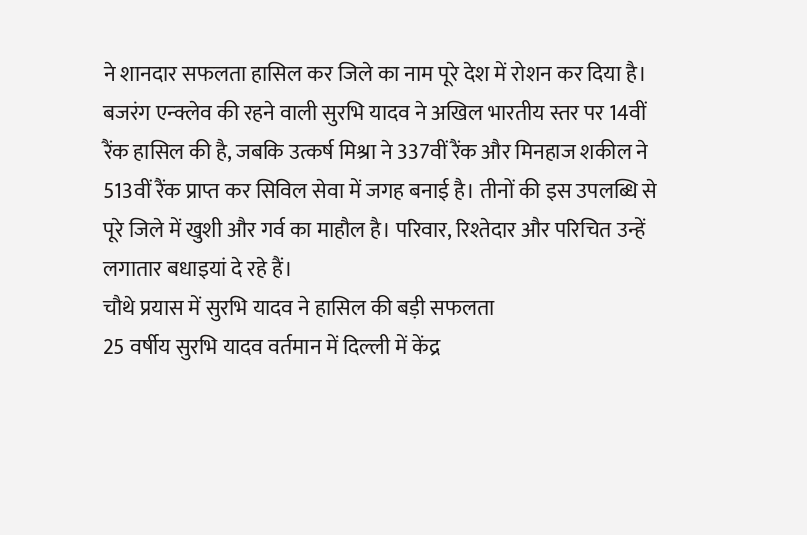ने शानदार सफलता हासिल कर जिले का नाम पूरे देश में रोशन कर दिया है। बजरंग एन्क्लेव की रहने वाली सुरभि यादव ने अखिल भारतीय स्तर पर 14वीं रैंक हासिल की है, जबकि उत्कर्ष मिश्रा ने 337वीं रैंक और मिनहाज शकील ने 513वीं रैंक प्राप्त कर सिविल सेवा में जगह बनाई है। तीनों की इस उपलब्धि से पूरे जिले में खुशी और गर्व का माहौल है। परिवार, रिश्तेदार और परिचित उन्हें लगातार बधाइयां दे रहे हैं।
चौथे प्रयास में सुरभि यादव ने हासिल की बड़ी सफलता
25 वर्षीय सुरभि यादव वर्तमान में दिल्ली में केंद्र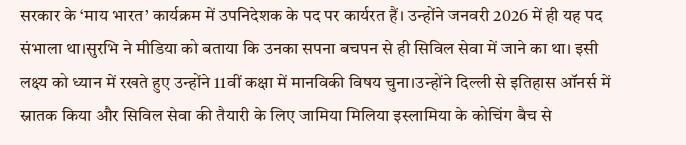सरकार के ‘माय भारत’ कार्यक्रम में उपनिदेशक के पद पर कार्यरत हैं। उन्होंने जनवरी 2026 में ही यह पद संभाला था।सुरभि ने मीडिया को बताया कि उनका सपना बचपन से ही सिविल सेवा में जाने का था। इसी लक्ष्य को ध्यान में रखते हुए उन्होंने 11वीं कक्षा में मानविकी विषय चुना।उन्होंने दिल्ली से इतिहास ऑनर्स में स्नातक किया और सिविल सेवा की तैयारी के लिए जामिया मिलिया इस्लामिया के कोचिंग बैच से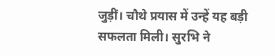जुड़ीं। चौथे प्रयास में उन्हें यह बड़ी सफलता मिली। सुरभि ने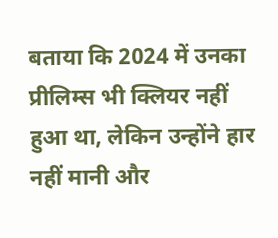बताया कि 2024 में उनका प्रीलिम्स भी क्लियर नहीं हुआ था, लेकिन उन्होंने हार नहीं मानी और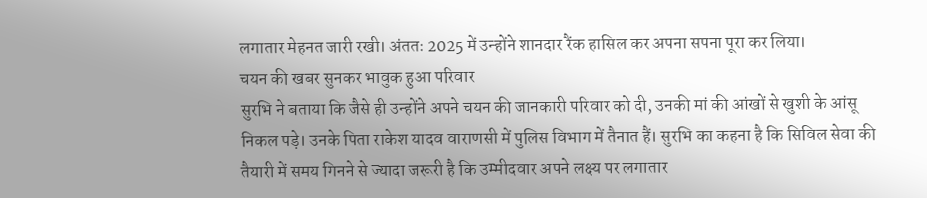लगातार मेहनत जारी रखी। अंततः 2025 में उन्होंने शानदार रैंक हासिल कर अपना सपना पूरा कर लिया।
चयन की खबर सुनकर भावुक हुआ परिवार
सुरभि ने बताया कि जैसे ही उन्होंने अपने चयन की जानकारी परिवार को दी, उनकी मां की आंखों से खुशी के आंसू निकल पड़े। उनके पिता राकेश यादव वाराणसी में पुलिस विभाग में तैनात हैं। सुरभि का कहना है कि सिविल सेवा की तैयारी में समय गिनने से ज्यादा जरूरी है कि उम्मीदवार अपने लक्ष्य पर लगातार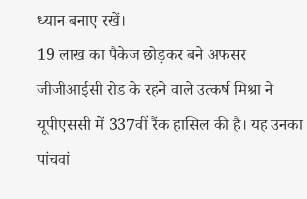ध्यान बनाए रखें।
19 लाख का पैकेज छोड़कर बने अफसर
जीजीआईसी रोड के रहने वाले उत्कर्ष मिश्रा ने यूपीएससी में 337वीं रैंक हासिल की है। यह उनका पांचवां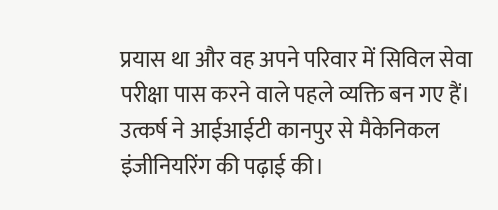प्रयास था और वह अपने परिवार में सिविल सेवा परीक्षा पास करने वाले पहले व्यक्ति बन गए हैं। उत्कर्ष ने आईआईटी कानपुर से मैकेनिकल इंजीनियरिंग की पढ़ाई की।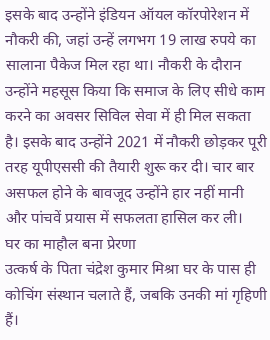इसके बाद उन्होंने इंडियन ऑयल कॉरपोरेशन में नौकरी की, जहां उन्हें लगभग 19 लाख रुपये का सालाना पैकेज मिल रहा था। नौकरी के दौरान उन्होंने महसूस किया कि समाज के लिए सीधे काम करने का अवसर सिविल सेवा में ही मिल सकता है। इसके बाद उन्होंने 2021 में नौकरी छोड़कर पूरी तरह यूपीएससी की तैयारी शुरू कर दी। चार बार असफल होने के बावजूद उन्होंने हार नहीं मानी और पांचवें प्रयास में सफलता हासिल कर ली।
घर का माहौल बना प्रेरणा
उत्कर्ष के पिता चंद्रेश कुमार मिश्रा घर के पास ही कोचिंग संस्थान चलाते हैं, जबकि उनकी मां गृहिणी हैं।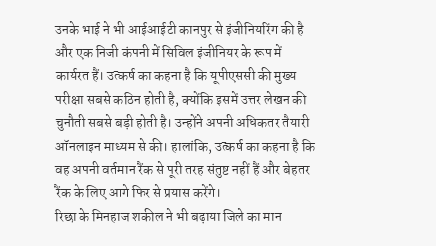उनके भाई ने भी आईआईटी कानपुर से इंजीनियरिंग की है और एक निजी कंपनी में सिविल इंजीनियर के रूप में कार्यरत हैं। उत्कर्ष का कहना है कि यूपीएससी की मुख्य परीक्षा सबसे कठिन होती है, क्योंकि इसमें उत्तर लेखन की चुनौती सबसे बड़ी होती है। उन्होंने अपनी अधिकतर तैयारी ऑनलाइन माध्यम से की। हालांकि, उत्कर्ष का कहना है कि वह अपनी वर्तमान रैंक से पूरी तरह संतुष्ट नहीं हैं और बेहतर रैंक के लिए आगे फिर से प्रयास करेंगे।
रिछा के मिनहाज शकील ने भी बढ़ाया जिले का मान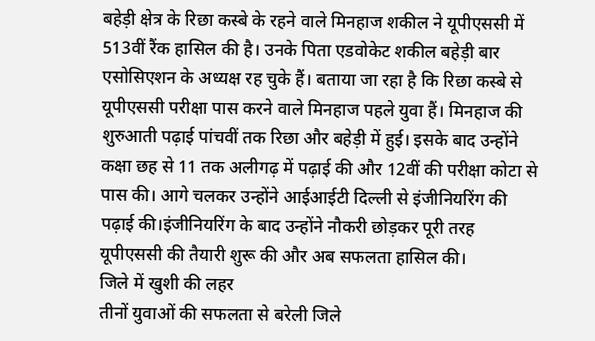बहेड़ी क्षेत्र के रिछा कस्बे के रहने वाले मिनहाज शकील ने यूपीएससी में 513वीं रैंक हासिल की है। उनके पिता एडवोकेट शकील बहेड़ी बार एसोसिएशन के अध्यक्ष रह चुके हैं। बताया जा रहा है कि रिछा कस्बे से यूपीएससी परीक्षा पास करने वाले मिनहाज पहले युवा हैं। मिनहाज की शुरुआती पढ़ाई पांचवीं तक रिछा और बहेड़ी में हुई। इसके बाद उन्होंने कक्षा छह से 11 तक अलीगढ़ में पढ़ाई की और 12वीं की परीक्षा कोटा से पास की। आगे चलकर उन्होंने आईआईटी दिल्ली से इंजीनियरिंग की पढ़ाई की।इंजीनियरिंग के बाद उन्होंने नौकरी छोड़कर पूरी तरह यूपीएससी की तैयारी शुरू की और अब सफलता हासिल की।
जिले में खुशी की लहर
तीनों युवाओं की सफलता से बरेली जिले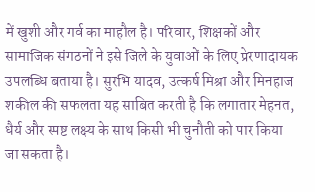में खुशी और गर्व का माहौल है। परिवार, शिक्षकों और सामाजिक संगठनों ने इसे जिले के युवाओं के लिए प्रेरणादायक उपलब्धि बताया है। सुरभि यादव, उत्कर्ष मिश्रा और मिनहाज शकील की सफलता यह साबित करती है कि लगातार मेहनत, धैर्य और स्पष्ट लक्ष्य के साथ किसी भी चुनौती को पार किया जा सकता है।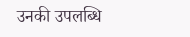उनकी उपलब्धि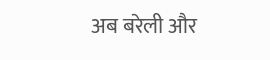अब बरेली और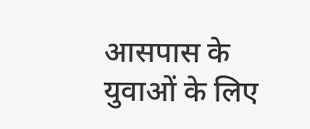आसपास के युवाओं के लिए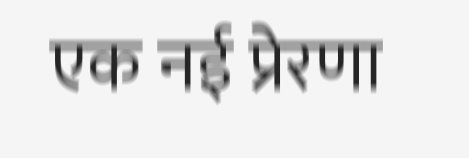एक नई प्रेरणा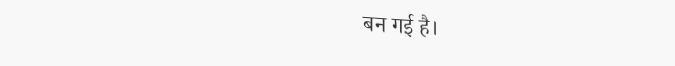बन गई है।